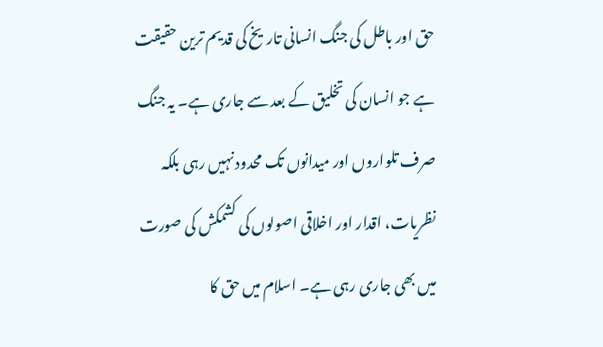حق اور باطل کی جنگ انسانی تاریخ کی قدیم ترین حقیقت ہے جو انسان کی تخلیق کے بعد سے جاری ہے۔ یہ جنگ صرف تلواروں اور میدانوں تک محدود نہیں رہی بلکہ نظریات، اقدار اور اخلاقی اصولوں کی کشمکش کی صورت میں بھی جاری رہی ہے۔ اسلام میں حق کا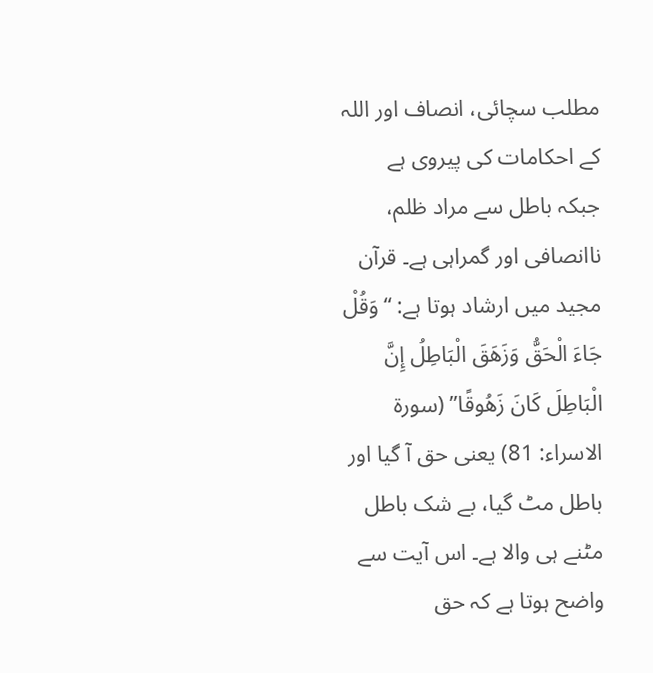مطلب سچائی، انصاف اور اللہ کے احکامات کی پیروی ہے جبکہ باطل سے مراد ظلم، ناانصافی اور گمراہی ہے۔ قرآن مجید میں ارشاد ہوتا ہے: “وَقُلْ جَاءَ الْحَقُّ وَزَهَقَ الْبَاطِلُ إِنَّ الْبَاطِلَ كَانَ زَهُوقًا” (سورۃ الاسراء: 81) یعنی حق آ گیا اور باطل مٹ گیا، بے شک باطل مٹنے ہی والا ہے۔ اس آیت سے واضح ہوتا ہے کہ حق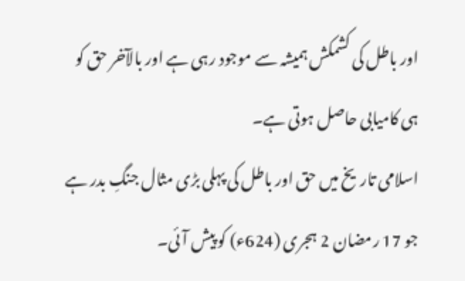اور باطل کی کشمکش ہمیشہ سے موجود رہی ہے اور بالآخر حق کو ہی کامیابی حاصل ہوتی ہے۔
اسلامی تاریخ میں حق اور باطل کی پہلی بڑی مثال جنگِ بدر ہے جو 17 رمضان 2 ہجری (624ء) کو پیش آئی۔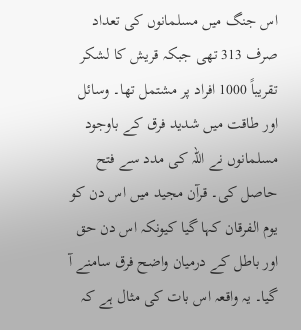اس جنگ میں مسلمانوں کی تعداد صرف 313 تھی جبکہ قریش کا لشکر تقریباً 1000 افراد پر مشتمل تھا۔ وسائل اور طاقت میں شدید فرق کے باوجود مسلمانوں نے اللہ کی مدد سے فتح حاصل کی۔ قرآن مجید میں اس دن کو یوم الفرقان کہا گیا کیونکہ اس دن حق اور باطل کے درمیان واضح فرق سامنے آ گیا۔ یہ واقعہ اس بات کی مثال ہے کہ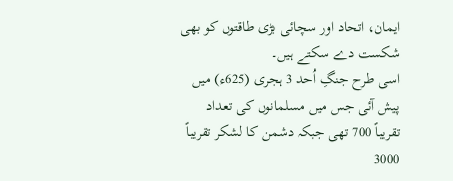ایمان، اتحاد اور سچائی بڑی طاقتوں کو بھی شکست دے سکتے ہیں۔
اسی طرح جنگِ اُحد 3 ہجری (625ء) میں پیش آئی جس میں مسلمانوں کی تعداد تقریباً 700 تھی جبکہ دشمن کا لشکر تقریباً 3000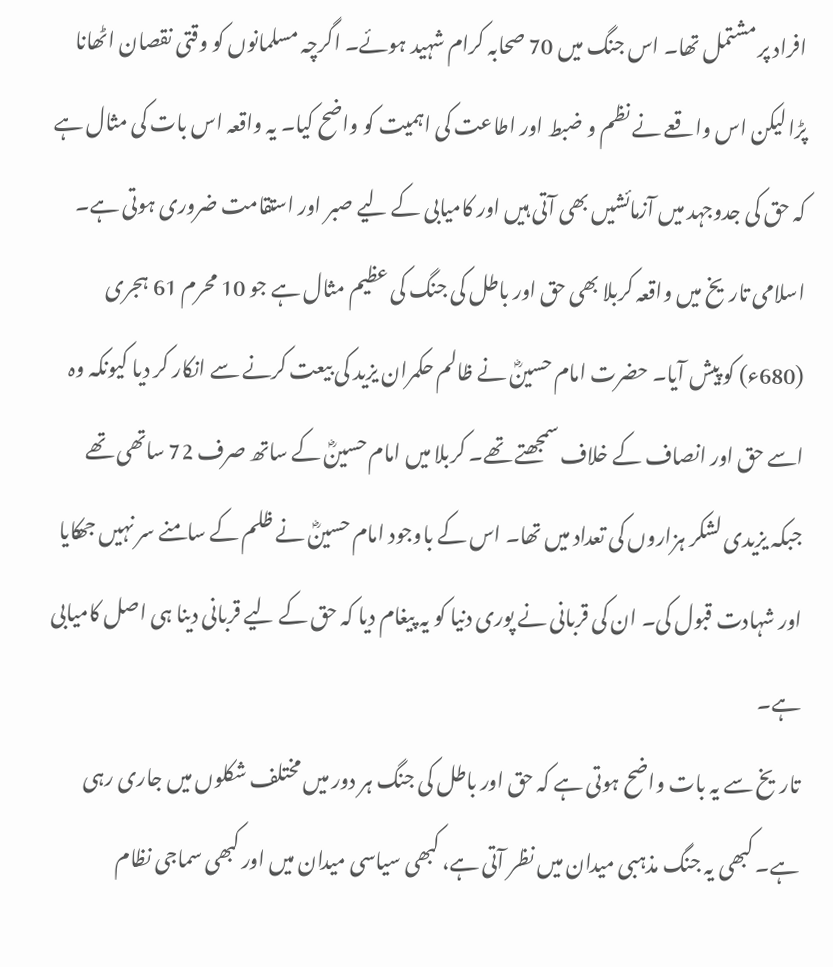افراد پر مشتمل تھا۔ اس جنگ میں 70 صحابہ کرام شہید ہوئے۔ اگرچہ مسلمانوں کو وقتی نقصان اٹھانا پڑا لیکن اس واقعے نے نظم و ضبط اور اطاعت کی اہمیت کو واضح کیا۔ یہ واقعہ اس بات کی مثال ہے کہ حق کی جدوجہد میں آزمائشیں بھی آتی ہیں اور کامیابی کے لیے صبر اور استقامت ضروری ہوتی ہے۔
اسلامی تاریخ میں واقعہ کربلا بھی حق اور باطل کی جنگ کی عظیم مثال ہے جو 10 محرم 61 ہجری (680ء) کو پیش آیا۔ حضرت امام حسینؓ نے ظالم حکمران یزید کی بیعت کرنے سے انکار کر دیا کیونکہ وہ اسے حق اور انصاف کے خلاف سمجھتے تھے۔ کربلا میں امام حسینؓ کے ساتھ صرف 72 ساتھی تھے جبکہ یزیدی لشکر ہزاروں کی تعداد میں تھا۔ اس کے باوجود امام حسینؓ نے ظلم کے سامنے سر نہیں جھکایا اور شہادت قبول کی۔ ان کی قربانی نے پوری دنیا کو یہ پیغام دیا کہ حق کے لیے قربانی دینا ہی اصل کامیابی ہے۔
تاریخ سے یہ بات واضح ہوتی ہے کہ حق اور باطل کی جنگ ہر دور میں مختلف شکلوں میں جاری رہی ہے۔ کبھی یہ جنگ مذہبی میدان میں نظر آتی ہے، کبھی سیاسی میدان میں اور کبھی سماجی نظام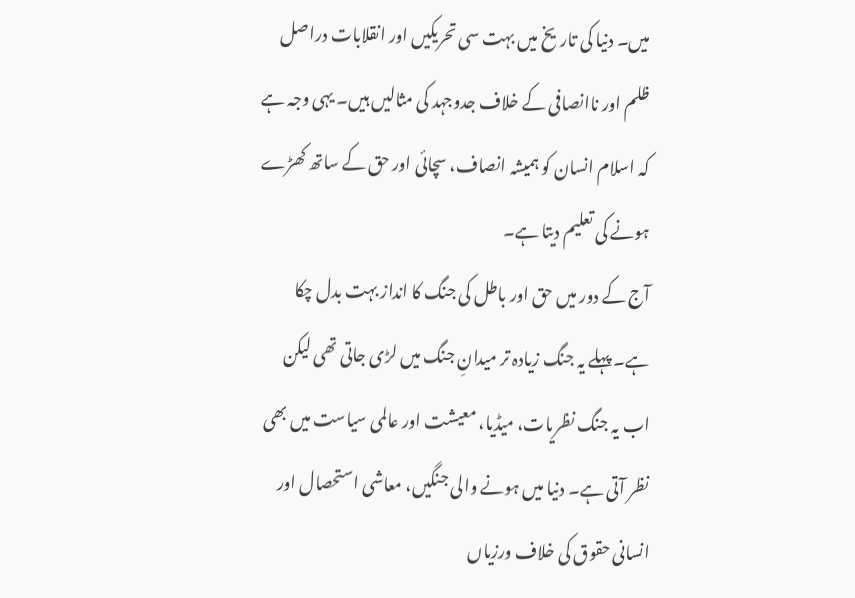میں۔ دنیا کی تاریخ میں بہت سی تحریکیں اور انقلابات دراصل ظلم اور ناانصافی کے خلاف جدوجہد کی مثالیں ہیں۔ یہی وجہ ہے کہ اسلام انسان کو ہمیشہ انصاف، سچائی اور حق کے ساتھ کھڑے ہونے کی تعلیم دیتا ہے۔
آج کے دور میں حق اور باطل کی جنگ کا انداز بہت بدل چکا ہے۔ پہلے یہ جنگ زیادہ تر میدانِ جنگ میں لڑی جاتی تھی لیکن اب یہ جنگ نظریات، میڈیا، معیشت اور عالمی سیاست میں بھی نظر آتی ہے۔ دنیا میں ہونے والی جنگیں، معاشی استحصال اور انسانی حقوق کی خلاف ورزیاں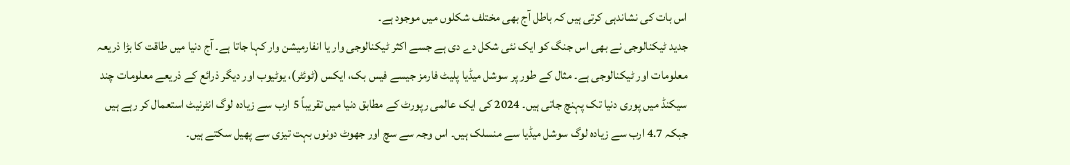اس بات کی نشاندہی کرتی ہیں کہ باطل آج بھی مختلف شکلوں میں موجود ہے۔
جدید ٹیکنالوجی نے بھی اس جنگ کو ایک نئی شکل دے دی ہے جسے اکثر ٹیکنالوجی وار یا انفارمیشن وار کہا جاتا ہے۔ آج دنیا میں طاقت کا بڑا ذریعہ معلومات اور ٹیکنالوجی ہے۔ مثال کے طور پر سوشل میڈیا پلیٹ فارمز جیسے فیس بک، ایکس (ٹوئٹر)، یوٹیوب اور دیگر ذرائع کے ذریعے معلومات چند سیکنڈ میں پوری دنیا تک پہنچ جاتی ہیں۔ 2024 کی ایک عالمی رپورٹ کے مطابق دنیا میں تقریباً 5 ارب سے زیادہ لوگ انٹرنیٹ استعمال کر رہے ہیں جبکہ 4.7 ارب سے زیادہ لوگ سوشل میڈیا سے منسلک ہیں۔ اس وجہ سے سچ اور جھوٹ دونوں بہت تیزی سے پھیل سکتے ہیں۔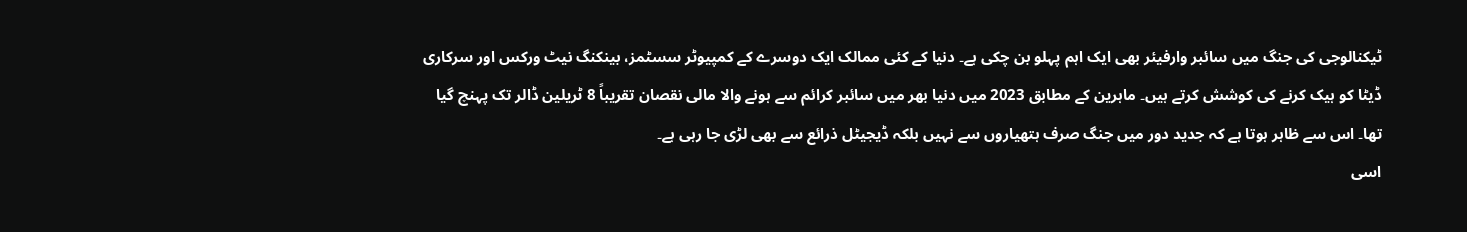ٹیکنالوجی کی جنگ میں سائبر وارفیئر بھی ایک اہم پہلو بن چکی ہے۔ دنیا کے کئی ممالک ایک دوسرے کے کمپیوٹر سسٹمز، بینکنگ نیٹ ورکس اور سرکاری ڈیٹا کو ہیک کرنے کی کوشش کرتے ہیں۔ ماہرین کے مطابق 2023 میں دنیا بھر میں سائبر کرائم سے ہونے والا مالی نقصان تقریباً 8 ٹریلین ڈالر تک پہنچ گیا تھا۔ اس سے ظاہر ہوتا ہے کہ جدید دور میں جنگ صرف ہتھیاروں سے نہیں بلکہ ڈیجیٹل ذرائع سے بھی لڑی جا رہی ہے۔
اسی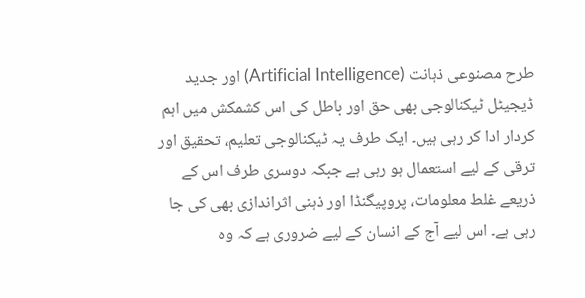طرح مصنوعی ذہانت (Artificial Intelligence) اور جدید ڈیجیٹل ٹیکنالوجی بھی حق اور باطل کی اس کشمکش میں اہم کردار ادا کر رہی ہیں۔ ایک طرف یہ ٹیکنالوجی تعلیم، تحقیق اور ترقی کے لیے استعمال ہو رہی ہے جبکہ دوسری طرف اس کے ذریعے غلط معلومات، پروپیگنڈا اور ذہنی اثراندازی بھی کی جا رہی ہے۔ اس لیے آج کے انسان کے لیے ضروری ہے کہ وہ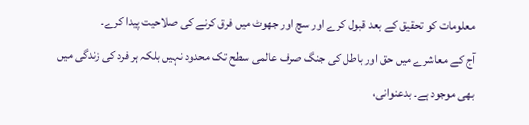معلومات کو تحقیق کے بعد قبول کرے اور سچ اور جھوٹ میں فرق کرنے کی صلاحیت پیدا کرے۔
آج کے معاشرے میں حق اور باطل کی جنگ صرف عالمی سطح تک محدود نہیں بلکہ ہر فرد کی زندگی میں بھی موجود ہے۔ بدعنوانی،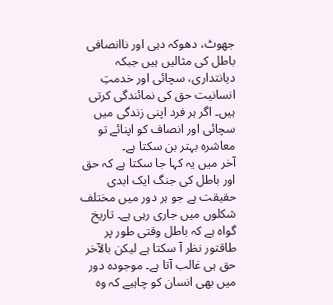جھوٹ، دھوکہ دہی اور ناانصافی باطل کی مثالیں ہیں جبکہ دیانتداری، سچائی اور خدمتِ انسانیت حق کی نمائندگی کرتی ہیں۔ اگر ہر فرد اپنی زندگی میں سچائی اور انصاف کو اپنائے تو معاشرہ بہتر بن سکتا ہے۔
آخر میں یہ کہا جا سکتا ہے کہ حق اور باطل کی جنگ ایک ابدی حقیقت ہے جو ہر دور میں مختلف شکلوں میں جاری رہی ہے۔ تاریخ گواہ ہے کہ باطل وقتی طور پر طاقتور نظر آ سکتا ہے لیکن بالآخر حق ہی غالب آتا ہے۔ موجودہ دور میں بھی انسان کو چاہیے کہ وہ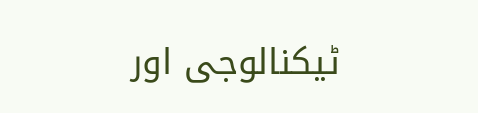ٹیکنالوجی اور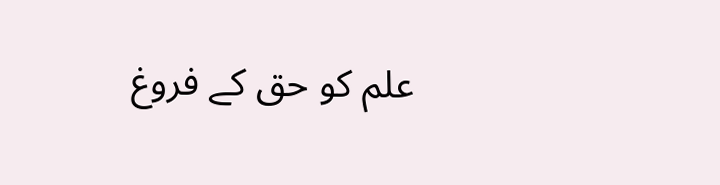علم کو حق کے فروغ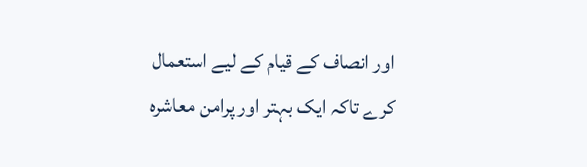اور انصاف کے قیام کے لیے استعمال کرے تاکہ ایک بہتر اور پرامن معاشرہ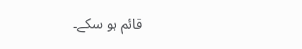قائم ہو سکے۔